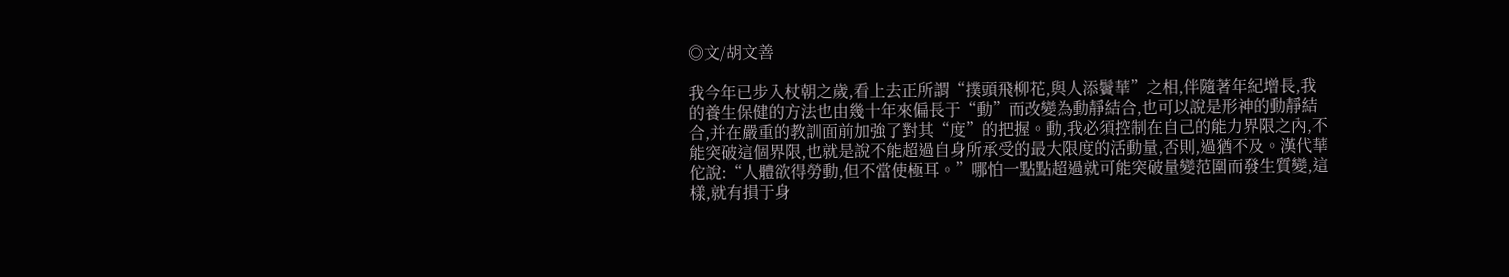◎文/胡文善

我今年已步入杖朝之歲,看上去正所謂“撲頭飛柳花,與人添鬢華”之相,伴隨著年紀增長,我的養生保健的方法也由幾十年來偏長于“動”而改變為動靜結合,也可以說是形神的動靜結合,并在嚴重的教訓面前加強了對其“度”的把握。動,我必須控制在自己的能力界限之內,不能突破這個界限,也就是說不能超過自身所承受的最大限度的活動量,否則,過猶不及。漢代華佗說:“人體欲得勞動,但不當使極耳。”哪怕一點點超過就可能突破量變范圍而發生質變,這樣,就有損于身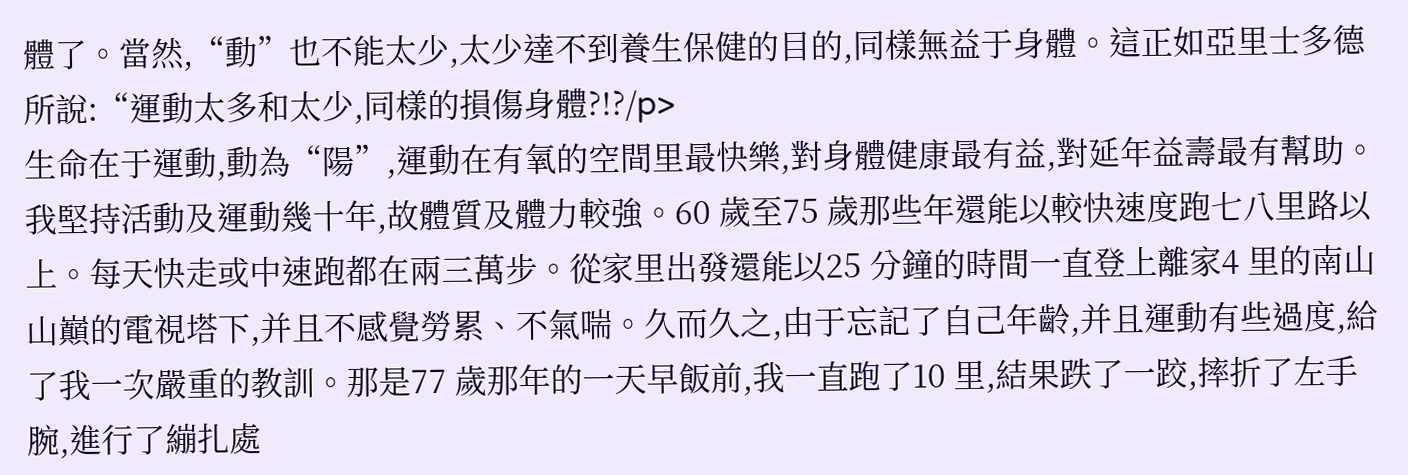體了。當然,“動”也不能太少,太少達不到養生保健的目的,同樣無益于身體。這正如亞里士多德所說:“運動太多和太少,同樣的損傷身體?!?/p>
生命在于運動,動為“陽”,運動在有氧的空間里最快樂,對身體健康最有益,對延年益壽最有幫助。
我堅持活動及運動幾十年,故體質及體力較強。60 歲至75 歲那些年還能以較快速度跑七八里路以上。每天快走或中速跑都在兩三萬步。從家里出發還能以25 分鐘的時間一直登上離家4 里的南山山巔的電視塔下,并且不感覺勞累、不氣喘。久而久之,由于忘記了自己年齡,并且運動有些過度,給了我一次嚴重的教訓。那是77 歲那年的一天早飯前,我一直跑了10 里,結果跌了一跤,摔折了左手腕,進行了繃扎處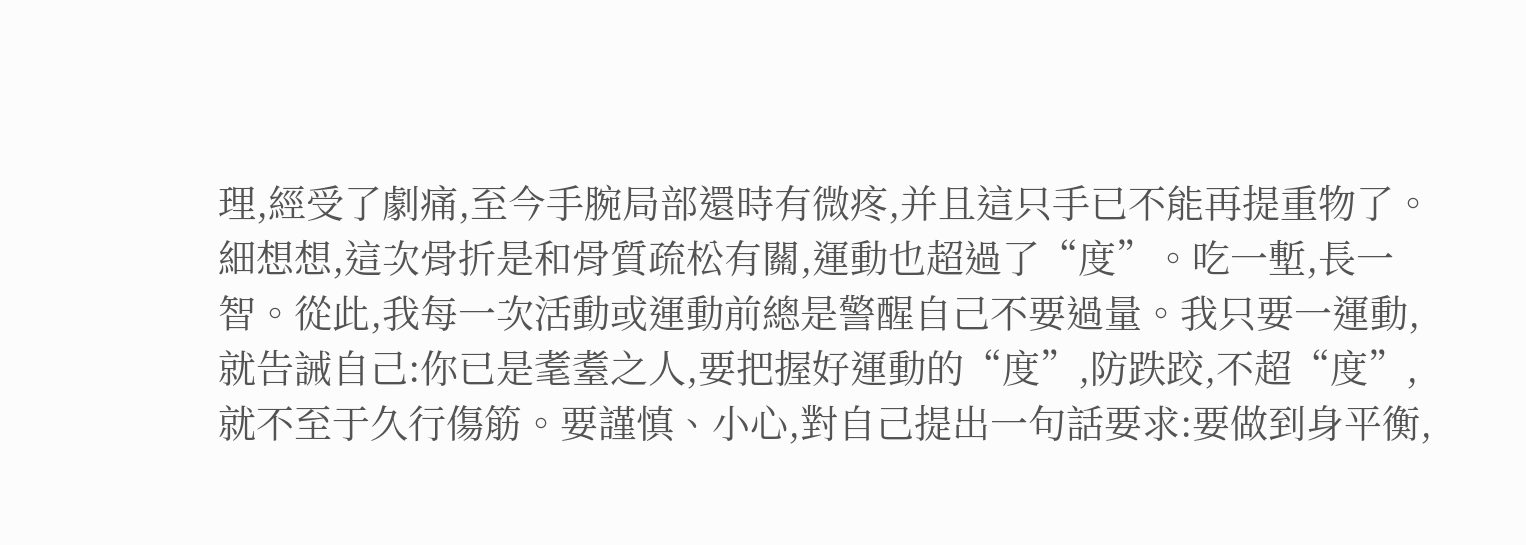理,經受了劇痛,至今手腕局部還時有微疼,并且這只手已不能再提重物了。細想想,這次骨折是和骨質疏松有關,運動也超過了“度”。吃一塹,長一智。從此,我每一次活動或運動前總是警醒自己不要過量。我只要一運動,就告誡自己:你已是耄耋之人,要把握好運動的“度”,防跌跤,不超“度”,就不至于久行傷筋。要謹慎、小心,對自己提出一句話要求:要做到身平衡,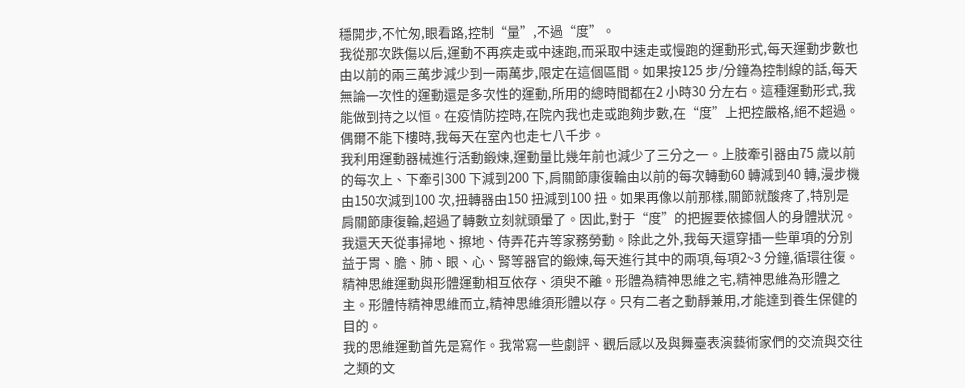穩開步,不忙匆,眼看路,控制“量”,不過“度”。
我從那次跌傷以后,運動不再疾走或中速跑,而采取中速走或慢跑的運動形式,每天運動步數也由以前的兩三萬步減少到一兩萬步,限定在這個區間。如果按125 步/分鐘為控制線的話,每天無論一次性的運動還是多次性的運動,所用的總時間都在2 小時30 分左右。這種運動形式,我能做到持之以恒。在疫情防控時,在院內我也走或跑夠步數,在“度”上把控嚴格,絕不超過。偶爾不能下樓時,我每天在室內也走七八千步。
我利用運動器械進行活動鍛煉,運動量比幾年前也減少了三分之一。上肢牽引器由75 歲以前的每次上、下牽引300 下減到200 下,肩關節康復輪由以前的每次轉動60 轉減到40 轉,漫步機由150次減到100 次,扭轉器由150 扭減到100 扭。如果再像以前那樣,關節就酸疼了,特別是肩關節康復輪,超過了轉數立刻就頭暈了。因此,對于“度”的把握要依據個人的身體狀況。
我還天天從事掃地、擦地、侍弄花卉等家務勞動。除此之外,我每天還穿插一些單項的分別益于胃、膽、肺、眼、心、腎等器官的鍛煉,每天進行其中的兩項,每項2~3 分鐘,循環往復。
精神思維運動與形體運動相互依存、須臾不離。形體為精神思維之宅,精神思維為形體之主。形體恃精神思維而立,精神思維須形體以存。只有二者之動靜兼用,才能達到養生保健的目的。
我的思維運動首先是寫作。我常寫一些劇評、觀后感以及與舞臺表演藝術家們的交流與交往之類的文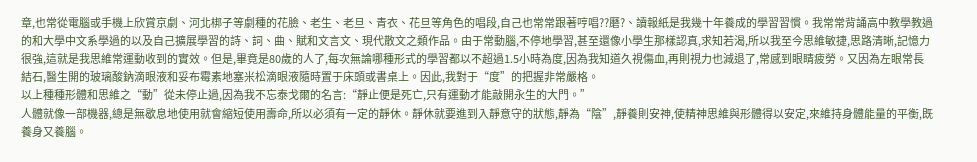章,也常從電腦或手機上欣賞京劇、河北梆子等劇種的花臉、老生、老旦、青衣、花旦等角色的唱段,自己也常常跟著哼唱??磿?、讀報紙是我幾十年養成的學習習慣。我常常背誦高中教學教過的和大學中文系學過的以及自己擴展學習的詩、詞、曲、賦和文言文、現代散文之類作品。由于常動腦,不停地學習,甚至還像小學生那樣認真,求知若渴,所以我至今思維敏捷,思路清晰,記憶力很強,這就是我思維常運動收到的實效。但是,畢竟是80歲的人了,每次無論哪種形式的學習都以不超過1.5小時為度,因為我知道久視傷血,再則視力也減退了,常感到眼睛疲勞。又因為左眼常長結石,醫生開的玻璃酸鈉滴眼液和妥布霉素地塞米松滴眼液隨時置于床頭或書桌上。因此,我對于“度”的把握非常嚴格。
以上種種形體和思維之“動”從未停止過,因為我不忘泰戈爾的名言:“靜止便是死亡,只有運動才能敲開永生的大門。”
人體就像一部機器,總是無歇息地使用就會縮短使用壽命,所以必須有一定的靜休。靜休就要進到入靜意守的狀態,靜為“陰”,靜養則安神,使精神思維與形體得以安定,來維持身體能量的平衡,既養身又養腦。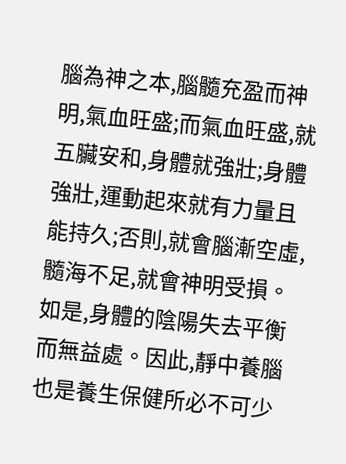腦為神之本,腦髓充盈而神明,氣血旺盛;而氣血旺盛,就五臟安和,身體就強壯;身體強壯,運動起來就有力量且能持久;否則,就會腦漸空虛,髓海不足,就會神明受損。如是,身體的陰陽失去平衡而無益處。因此,靜中養腦也是養生保健所必不可少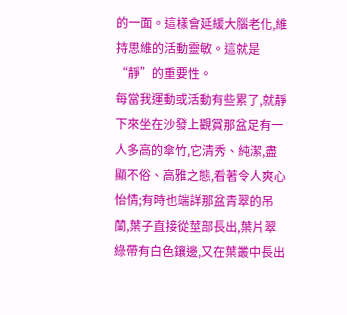的一面。這樣會延緩大腦老化,維持思維的活動靈敏。這就是“靜”的重要性。
每當我運動或活動有些累了,就靜下來坐在沙發上觀賞那盆足有一人多高的傘竹,它清秀、純潔,盡顯不俗、高雅之態,看著令人爽心怡情;有時也端詳那盆青翠的吊蘭,葉子直接從莖部長出,葉片翠綠帶有白色鑲邊,又在葉叢中長出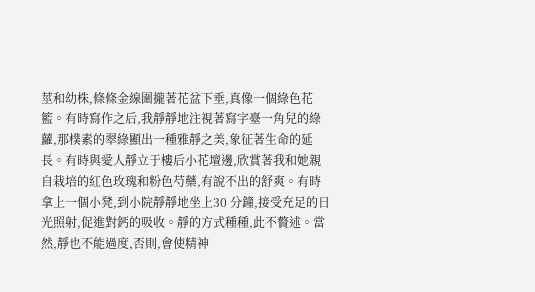莖和幼株,條條金線圍攏著花盆下垂,真像一個綠色花籃。有時寫作之后,我靜靜地注視著寫字臺一角兒的綠蘿,那樸素的翠綠顯出一種雅靜之美,象征著生命的延長。有時與愛人靜立于樓后小花壇邊,欣賞著我和她親自栽培的紅色玫瑰和粉色芍藥,有說不出的舒爽。有時拿上一個小凳,到小院靜靜地坐上30 分鐘,接受充足的日光照射,促進對鈣的吸收。靜的方式種種,此不贅述。當然,靜也不能過度,否則,會使精神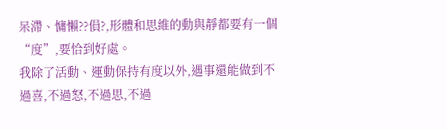呆滯、慵懶??傊?,形體和思維的動與靜都要有一個“度”,要恰到好處。
我除了活動、運動保持有度以外,遇事還能做到不過喜,不過怒,不過思,不過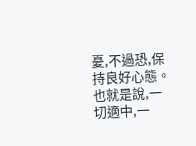憂,不過恐,保持良好心態。也就是說,一切適中,一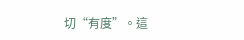切“有度”。這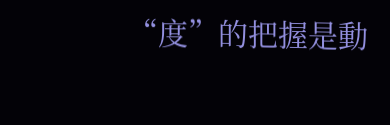“度”的把握是動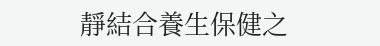靜結合養生保健之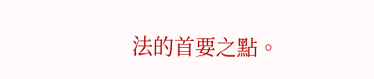法的首要之點。